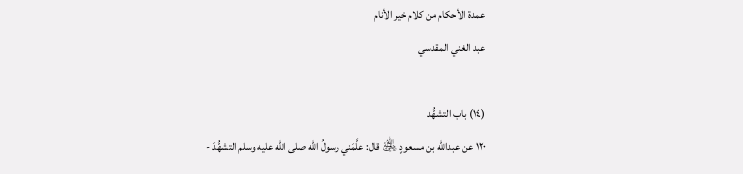عمدة الأحكام من كلام خير الأنام
عبد الغني المقدسي

(١٤) باب التشهُّد
١٢٠ عن عبدالله بن مسعودٍ ﵁ قال: علَّمَني رسولُ الله صلى الله عليه وسلم التشهُّدَ -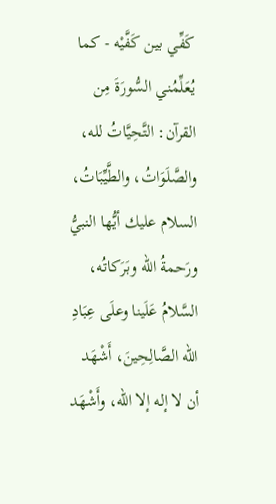كَفِّي بين كَفَّيْه - كما يُعَلِّمُني السُّورَةَ مِن القرآن: التَّحِيَّاتُ لله، والصَّلَوَاتُ، والطَّيِّبَاتُ، السلام عليك أيُّها النبيُّ ورَحمةُ الله وبَرَكاتُه، السَّلامُ عَلَينا وعلَى عِبَادِ الله الصَّالِحِينَ، أَشْهَد أن لا إله إلا الله، وأَشْهَد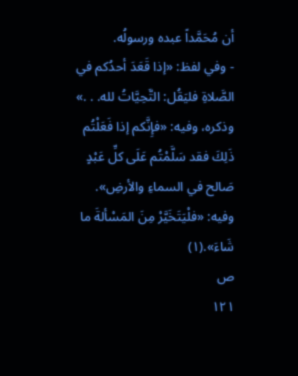أن مُحَمَّداً عبده ورسولُه.
- وفي لفظ: «إذا قَعَدَ أحدُكم في الصَّلاةِ فليَقُل: التَّحِيَّاتُ لله. . .» وذكره، وفيه: «فإِنَّكم إذا فَعَلْتُم ذَلِكَ فقد سَلَّمْتُم عَلَى كلِّ عَبْدٍ صَالح في السماءِ والأرضِ». وفيه: «فلْيَتَخَيَّرْ مِنَ المَسْألةَ ما شَاءَ».(١)
ص
١٢١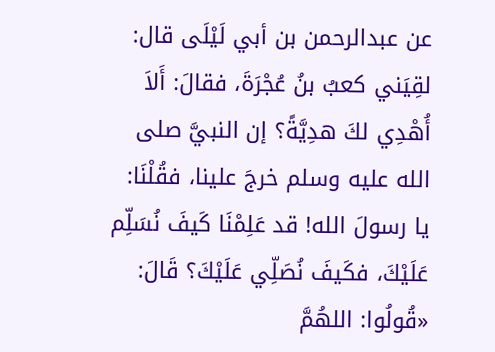عن عبدالرحمن بن أبي لَيْلَى قال: لقِيَني كعبُ بنُ عُجْرَةَ، فقالَ: أَلاَ أُهْدِي لكَ هدِيَّةً؟ إن النبيَّ صلى الله عليه وسلم خرجَ علينا، فقُلْنَا: يا رسولَ الله! قد عَلِمْنَا كَيفَ نُسَلِّم عَلَيْكَ، فكَيفَ نُصَلِّي عَلَيْكَ؟ قَالَ: «قُولُوا: اللهُمَّ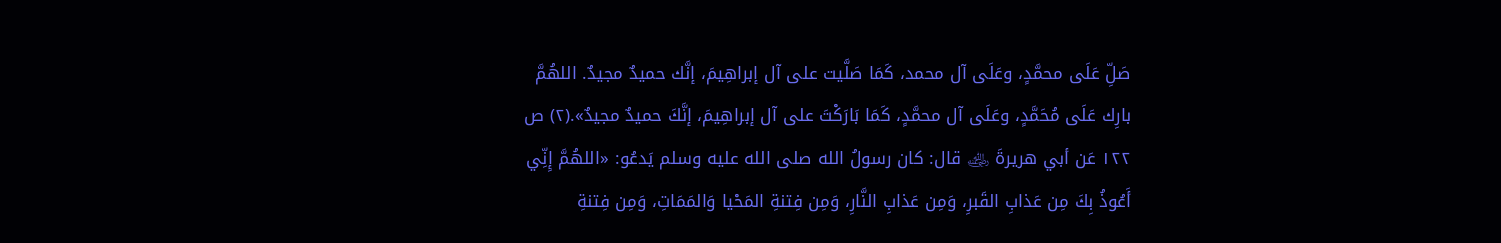صَلِّ عَلَى محمَّدٍ، وعَلَى آل محمد، كَمَا صَلَّيت على آل إبراهِيمَ، إنَّك حميدٌ مجيدٌ. اللهُمَّ بارِك عَلَى مُحَمَّدٍ، وعَلَى آل محمَّدٍ، كَمَا بَارَكْتَ على آل إبراهِيمَ، إنَّكَ حميدٌ مجيدٌ».(٢) ص
١٢٢ عَن أبي هريرةَ ﵁ قال: كان رسولُ الله صلى الله عليه وسلم يَدعُو: «اللهُمَّ إِنِّي أَعُوذُ بِكَ مِن عَذابِ القَبرِ، وَمِن عَذابِ النَّارِ، وَمِن فِتنةِ المَحْيا وَالمَمَاتِ، وَمِن فِتنةِ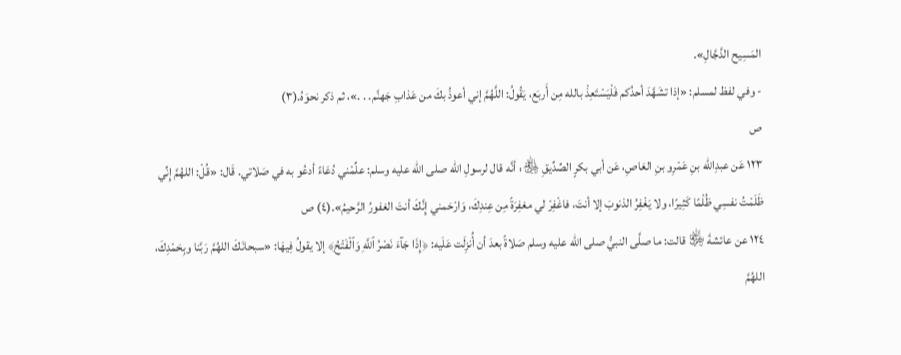المَسِيح الدَّجَّالِ».
- وفي لفظ لمسلم: «إذا تشَهَّدَ أحدُكم فَلْيَسْتَعِذْ بالله مِن أَربَع، يَقُولُ: اللَّهُمَّ إني أعوذُ بكَ من عَذابِ جَهنَّم. . .»، ثم ذكر نحوَهُ.(٣)
ص
١٢٣ عَن عبدِالله بنِ عَمْرِو بنِ العَاصِ، عَن أبي بكرٍ الصِّدِّيقِ ﵃: أنَّه قال لرسولِ الله صلى الله عليه وسلم: علِّمْني دُعَاءً أدعُو به في صَلاتي. قَال: «قُلْ: اللهُمَّ إِنِّي ظَلَمْتُ نفسِي ظُلْمًا كَثِيرًا، ولا يَغْفِرُ الذنوبَ إلا أنتَ، فاغْفِرْ لي مغفِرَةً مِن عِندِكَ، وَارْحَمني إِنَّكَ أنتَ الغفورُ الرَّحيمُ».(٤) ص
١٢٤ عن عائشةَ ﵂ قالت: ما صلَّى النبيُّ صلى الله عليه وسلم صَلاةً بعدَ أن أُنزِلَت عَلَيه: ﴿إِذَا جَآءَ نَصْرُ ٱللَّهِ وَٱلْفَتْحُ﴾ إلا يقولُ فِيهَا: «سبحانَكَ اللهُمَّ رَبَّنا وبِحَمْدِكَ، اللهُمَّ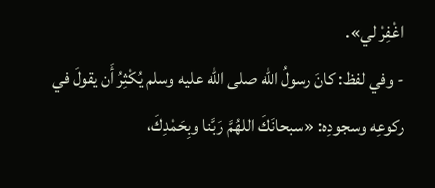اغْفِرْ لي».
- وفي لفظ: كانَ رسولُ الله صلى الله عليه وسلم يُكْثِرُ أَن يقولَ في ركوعِه وسجودِه: «سبحانَكَ اللهُمَّ رَبَّنا وبِحَمْدِكَ،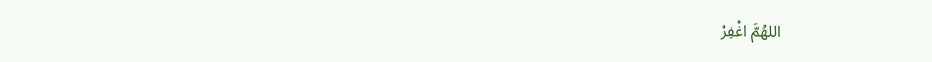اللهُمَّ اغْفِرْ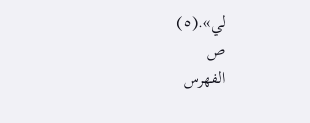لي».(٥)
ص
الفهرس